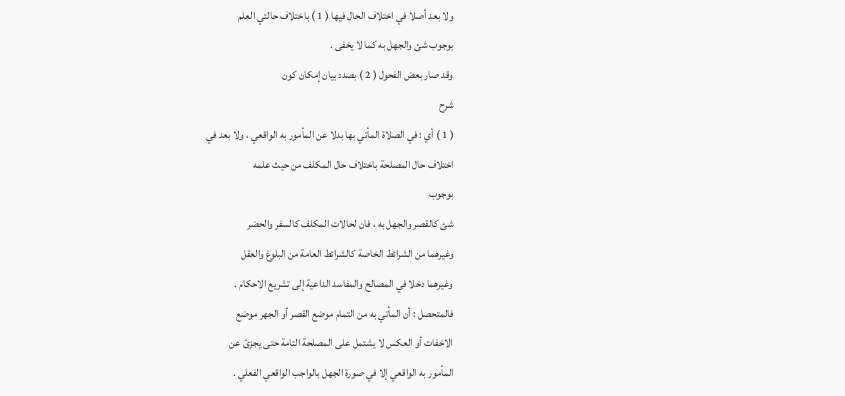ولا بعد أصلا في اختلاف الحال فيها ( 1 ) باختلاف حالتي العلم
بوجوب شئ والجهل به كما لا يخفى .
وقد صار بعض الفحول ( 2 ) بصدد بيان إمكان كون
شرح
( 1 ) أي : في الصلاة المأتي بها بدلا عن المأمور به الواقعي ، ولا بعد في
اختلاف حال المصلحة باختلاف حال المكلف من حيث علمه
بوجوب
شئ كالقصر والجهل به ، فان لحالات المكلف كالسفر والحضر
وغيرهما من الشرائط الخاصة كالشرائط العامة من البلوغ والعقل
وغيرهما دخلا في المصالح والمفاسد الداعية إلى تشريع الاحكام .
فالمتحصل : أن المأتي به من التمام موضع القصر أو الجهر موضع
الاخفات أو العكس لا يشتمل على المصلحة التامة حتى يجزئ عن
المأمور به الواقعي إلا في صورة الجهل بالواجب الواقعي الفعلي .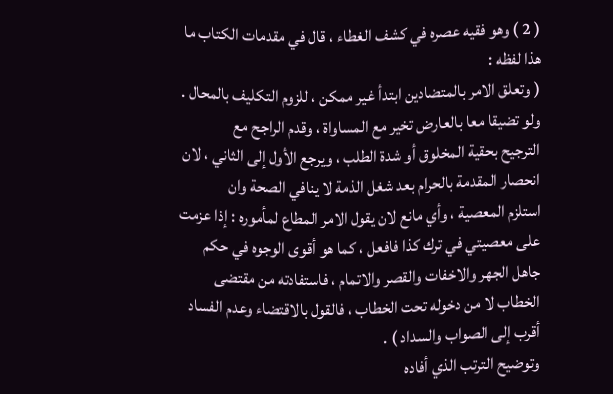( 2 ) وهو فقيه عصره في كشف الغطاء ، قال في مقدمات الكتاب ما
هذا لفظه :
( وتعلق الامر بالمتضادين ابتدأ غير ممكن ، للزوم التكليف بالمحال .
ولو تضيقا معا بالعارض تخير مع المساواة ، وقدم الراجح مع
الترجيح بحقية المخلوق أو شدة الطلب ، ويرجع الأول إلى الثاني ، لان
انحصار المقدمة بالحرام بعد شغل الذمة لا ينافي الصحة وان
استلزم المعصية ، وأي مانع لان يقول الامر المطاع لمأموره : إذا عزمت
على معصيتي في ترك كذا فافعل ، كما هو أقوى الوجوه في حكم
جاهل الجهر والاخفات والقصر والاتمام ، فاستفادته من مقتضى
الخطاب لا من دخوله تحت الخطاب ، فالقول بالاقتضاء وعدم الفساد
أقرب إلى الصواب والسداد ) .
وتوضيح الترتب الذي أفاده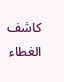كاشف الغطاء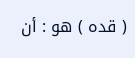( قده ) هو : أن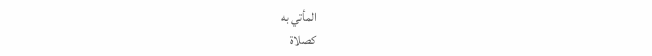المأتي به
كصلاة